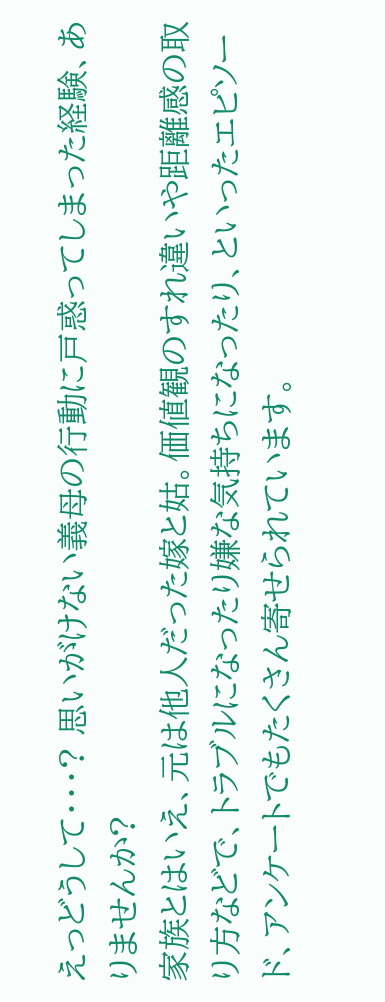えっどうして・・・? 思いがけない義母の行動に戸惑ってしまった経験、ありませんか?
家族とはいえ、元は他人だった嫁と姑。価値観のすれ違いや距離感の取り方などで、トラブルになったり嫌な気持ちになったり、といったエピソード、アンケートでもたくさん寄せられています。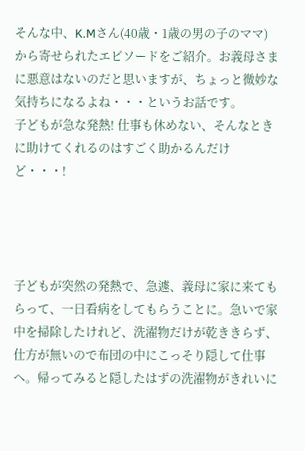そんな中、K.Mさん(40歳・1歳の男の子のママ)から寄せられたエピソードをご紹介。お義母さまに悪意はないのだと思いますが、ちょっと微妙な気持ちになるよね・・・というお話です。
子どもが急な発熱! 仕事も休めない、そんなときに助けてくれるのはすごく助かるんだけど・・・!




子どもが突然の発熱で、急遽、義母に家に来てもらって、一日看病をしてもらうことに。急いで家中を掃除したけれど、洗濯物だけが乾ききらず、仕方が無いので布団の中にこっそり隠して仕事へ。帰ってみると隠したはずの洗濯物がきれいに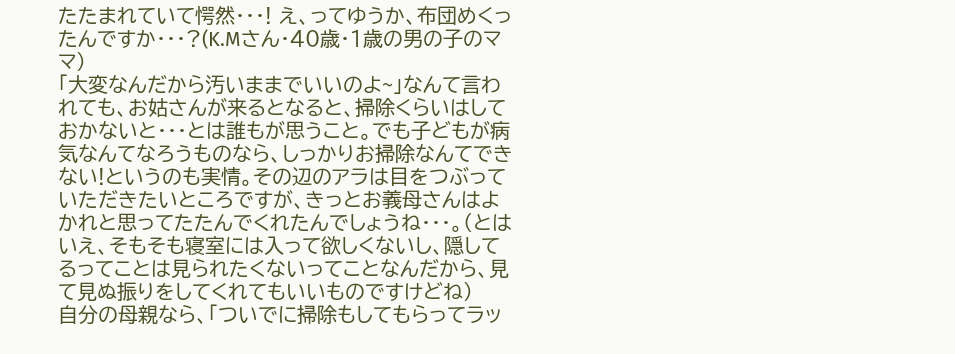たたまれていて愕然・・・! え、ってゆうか、布団めくったんですか・・・?(K.Mさん・40歳・1歳の男の子のママ)
「大変なんだから汚いままでいいのよ~」なんて言われても、お姑さんが来るとなると、掃除くらいはしておかないと・・・とは誰もが思うこと。でも子どもが病気なんてなろうものなら、しっかりお掃除なんてできない!というのも実情。その辺のアラは目をつぶっていただきたいところですが、きっとお義母さんはよかれと思ってたたんでくれたんでしょうね・・・。(とはいえ、そもそも寝室には入って欲しくないし、隠してるってことは見られたくないってことなんだから、見て見ぬ振りをしてくれてもいいものですけどね)
自分の母親なら、「ついでに掃除もしてもらってラッ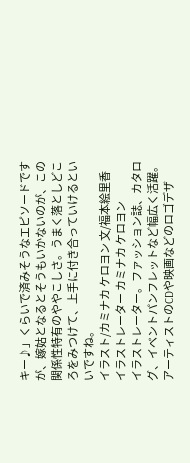キー♪」くらいで済みそうなエピソードですが、嫁姑となるとそうもいかないのが、この関係性特有のややこしさ。うまく落としどころをみつけて、上手に付き合っていけるといいですね。
イラスト/カミナカ ケロヨン 文/福本絵里香
イラストレーター カミナカ ケロヨン
イラストレーター。ファッション誌、カタログ、イベントパンフレットなど幅広く活躍。アーティストのCDや映画などのロゴデザ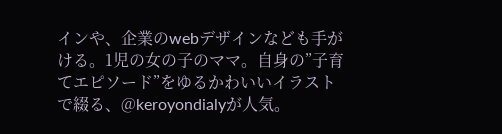インや、企業のwebデザインなども手がける。1児の女の子のママ。自身の”子育てエピソード”をゆるかわいいイラストで綴る、@keroyondialyが人気。